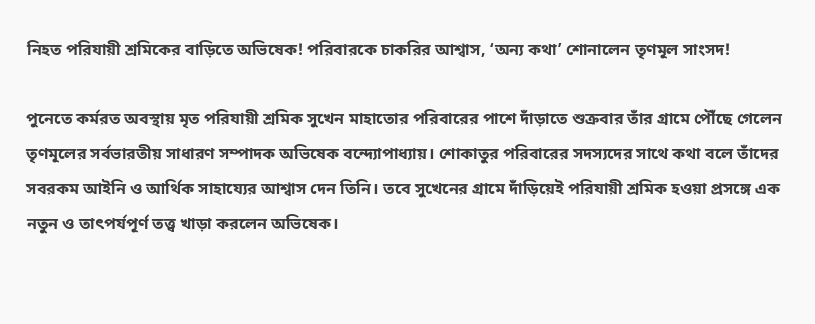নিহত পরিযায়ী শ্রমিকের বাড়িতে অভিষেক! পরিবারকে চাকরির আশ্বাস, ‘অন্য কথা’ শোনালেন তৃণমূল সাংসদ!

পুনেতে কর্মরত অবস্থায় মৃত পরিযায়ী শ্রমিক সুখেন মাহাতোর পরিবারের পাশে দাঁড়াতে শুক্রবার তাঁর গ্রামে পৌঁছে গেলেন তৃণমূলের সর্বভারতীয় সাধারণ সম্পাদক অভিষেক বন্দ্যোপাধ্যায়। শোকাতুর পরিবারের সদস্যদের সাথে কথা বলে তাঁদের সবরকম আইনি ও আর্থিক সাহায্যের আশ্বাস দেন তিনি। তবে সুখেনের গ্রামে দাঁড়িয়েই পরিযায়ী শ্রমিক হওয়া প্রসঙ্গে এক নতুন ও তাৎপর্যপূর্ণ তত্ত্ব খাড়া করলেন অভিষেক।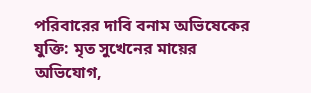পরিবারের দাবি বনাম অভিষেকের যুক্তি: মৃত সুখেনের মায়ের অভিযোগ,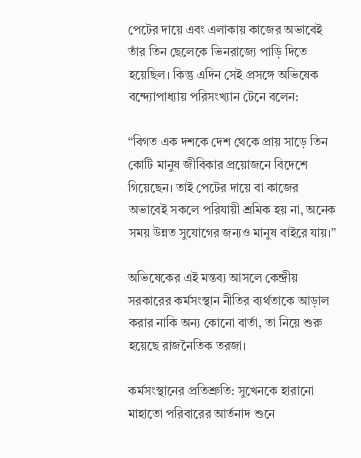পেটের দায়ে এবং এলাকায় কাজের অভাবেই তাঁর তিন ছেলেকে ভিনরাজ্যে পাড়ি দিতে হয়েছিল। কিন্তু এদিন সেই প্রসঙ্গে অভিষেক বন্দ্যোপাধ্যায় পরিসংখ্যান টেনে বলেন:

“বিগত এক দশকে দেশ থেকে প্রায় সাড়ে তিন কোটি মানুষ জীবিকার প্রয়োজনে বিদেশে গিয়েছেন। তাই পেটের দায়ে বা কাজের অভাবেই সকলে পরিযায়ী শ্রমিক হয় না, অনেক সময় উন্নত সুযোগের জন্যও মানুষ বাইরে যায়।”

অভিষেকের এই মন্তব্য আসলে কেন্দ্রীয় সরকারের কর্মসংস্থান নীতির ব্যর্থতাকে আড়াল করার নাকি অন্য কোনো বার্তা, তা নিয়ে শুরু হয়েছে রাজনৈতিক তরজা।

কর্মসংস্থানের প্রতিশ্রুতি: সুখেনকে হারানো মাহাতো পরিবারের আর্তনাদ শুনে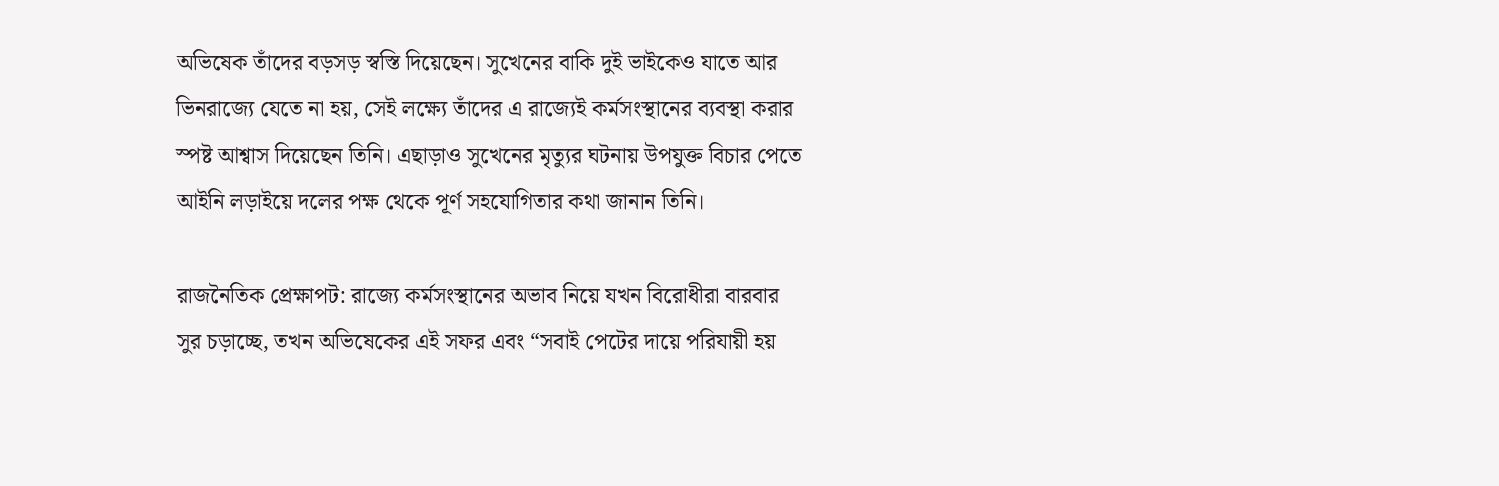অভিষেক তাঁদের বড়সড় স্বস্তি দিয়েছেন। সুখেনের বাকি দুই ভাইকেও যাতে আর ভিনরাজ্যে যেতে না হয়, সেই লক্ষ্যে তাঁদের এ রাজ্যেই কর্মসংস্থানের ব্যবস্থা করার স্পষ্ট আশ্বাস দিয়েছেন তিনি। এছাড়াও সুখেনের মৃত্যুর ঘটনায় উপযুক্ত বিচার পেতে আইনি লড়াইয়ে দলের পক্ষ থেকে পূর্ণ সহযোগিতার কথা জানান তিনি।

রাজনৈতিক প্রেক্ষাপট: রাজ্যে কর্মসংস্থানের অভাব নিয়ে যখন বিরোধীরা বারবার সুর চড়াচ্ছে, তখন অভিষেকের এই সফর এবং “সবাই পেটের দায়ে পরিযায়ী হয়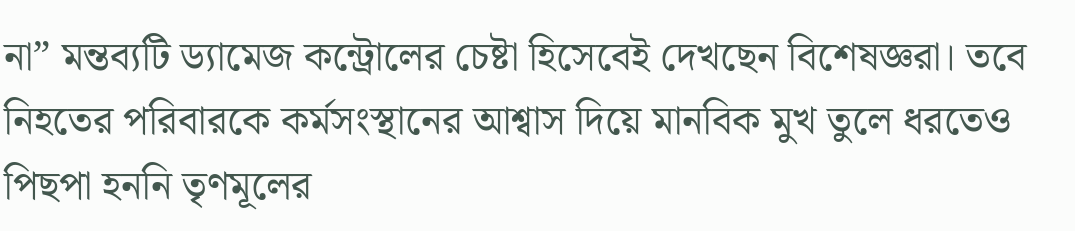না” মন্তব্যটি ড্যামেজ কন্ট্রোলের চেষ্টা হিসেবেই দেখছেন বিশেষজ্ঞরা। তবে নিহতের পরিবারকে কর্মসংস্থানের আশ্বাস দিয়ে মানবিক মুখ তুলে ধরতেও পিছপা হননি তৃণমূলের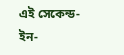এই সেকেন্ড-ইন-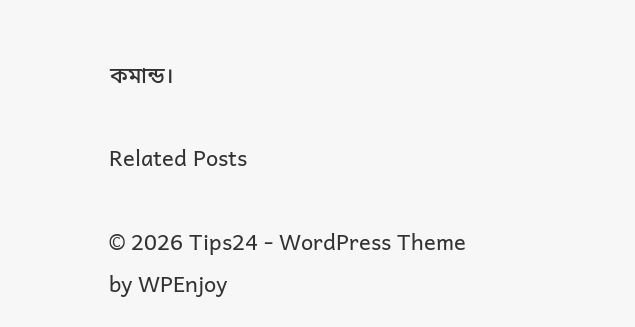কমান্ড।

Related Posts

© 2026 Tips24 - WordPress Theme by WPEnjoy